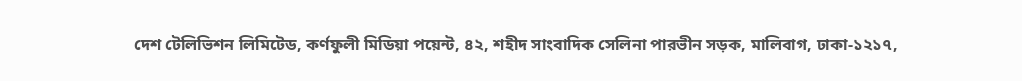দেশ টেলিভিশন লিমিটেড, কর্ণফুলী মিডিয়া পয়েন্ট, ৪২, শহীদ সাংবাদিক সেলিনা পারভীন সড়ক, মালিবাগ, ঢাকা-১২১৭,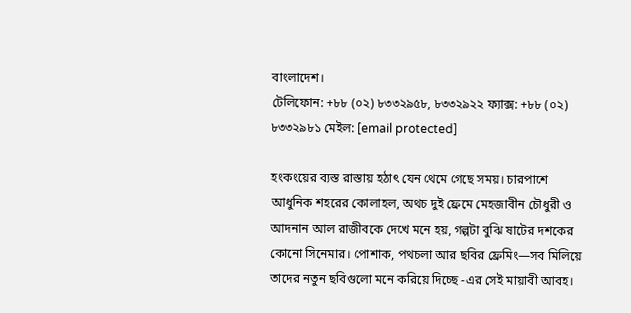বাংলাদেশ।
টেলিফোন: +৮৮ (০২) ৮৩৩২৯৫৮, ৮৩৩২৯২২ ফ্যাক্স: +৮৮ (০২) ৮৩৩২৯৮১ মেইল: [email protected]

হংকংয়ের ব্যস্ত রাস্তায় হঠাৎ যেন থেমে গেছে সময়। চারপাশে আধুনিক শহরের কোলাহল, অথচ দুই ফ্রেমে মেহজাবীন চৌধুরী ও আদনান আল রাজীবকে দেখে মনে হয়, গল্পটা বুঝি ষাটের দশকের কোনো সিনেমার। পোশাক, পথচলা আর ছবির ফ্রেমিং—সব মিলিয়ে তাদের নতুন ছবিগুলো মনে করিয়ে দিচ্ছে -এর সেই মায়াবী আবহ।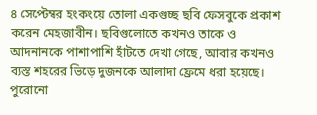৪ সেপ্টেম্বর হংকংয়ে তোলা একগুচ্ছ ছবি ফেসবুকে প্রকাশ করেন মেহজাবীন। ছবিগুলোতে কখনও তাকে ও আদনানকে পাশাপাশি হাঁটতে দেখা গেছে, আবার কখনও ব্যস্ত শহরের ভিড়ে দুজনকে আলাদা ফ্রেমে ধরা হয়েছে। পুরোনো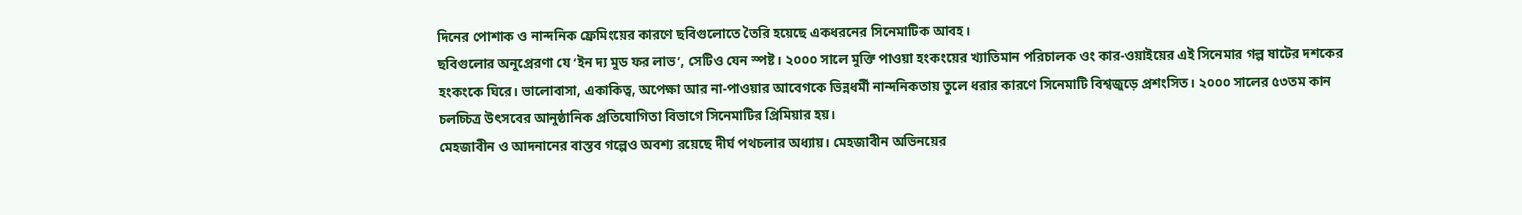দিনের পোশাক ও নান্দনিক ফ্রেমিংয়ের কারণে ছবিগুলোতে তৈরি হয়েছে একধরনের সিনেমাটিক আবহ।
ছবিগুলোর অনুপ্রেরণা যে ‘ইন দ্য মুড ফর লাভ’, সেটিও যেন স্পষ্ট। ২০০০ সালে মুক্তি পাওয়া হংকংয়ের খ্যাতিমান পরিচালক ওং কার-ওয়াইয়ের এই সিনেমার গল্প ষাটের দশকের হংকংকে ঘিরে। ভালোবাসা, একাকিত্ব, অপেক্ষা আর না-পাওয়ার আবেগকে ভিন্নধর্মী নান্দনিকতায় তুলে ধরার কারণে সিনেমাটি বিশ্বজুড়ে প্রশংসিত। ২০০০ সালের ৫৩তম কান চলচ্চিত্র উৎসবের আনুষ্ঠানিক প্রতিযোগিতা বিভাগে সিনেমাটির প্রিমিয়ার হয়।
মেহজাবীন ও আদনানের বাস্তব গল্পেও অবশ্য রয়েছে দীর্ঘ পথচলার অধ্যায়। মেহজাবীন অভিনয়ের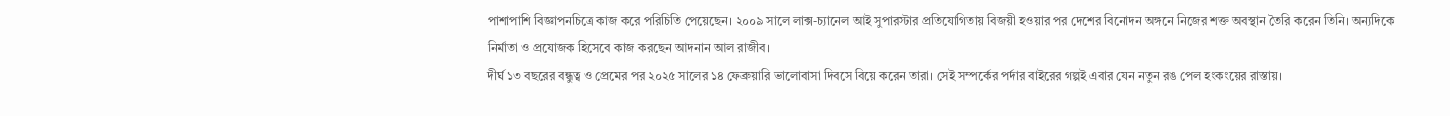পাশাপাশি বিজ্ঞাপনচিত্রে কাজ করে পরিচিতি পেয়েছেন। ২০০৯ সালে লাক্স-চ্যানেল আই সুপারস্টার প্রতিযোগিতায় বিজয়ী হওয়ার পর দেশের বিনোদন অঙ্গনে নিজের শক্ত অবস্থান তৈরি করেন তিনি। অন্যদিকে নির্মাতা ও প্রযোজক হিসেবে কাজ করছেন আদনান আল রাজীব।
দীর্ঘ ১৩ বছরের বন্ধুত্ব ও প্রেমের পর ২০২৫ সালের ১৪ ফেব্রুয়ারি ভালোবাসা দিবসে বিয়ে করেন তারা। সেই সম্পর্কের পর্দার বাইরের গল্পই এবার যেন নতুন রঙ পেল হংকংয়ের রাস্তায়।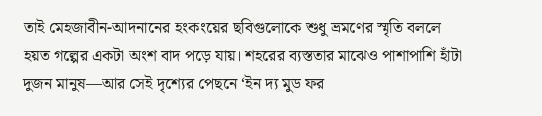তাই মেহজাবীন-আদনানের হংকংয়ের ছবিগুলোকে শুধু ভ্রমণের স্মৃতি বললে হয়ত গল্পের একটা অংশ বাদ পড়ে যায়। শহরের ব্যস্ততার মাঝেও পাশাপাশি হাঁটা দুজন মানুষ—আর সেই দৃশ্যের পেছনে ‘ইন দ্য মুড ফর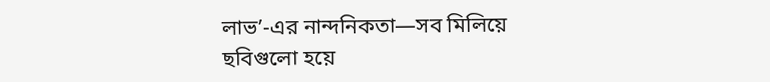লাভ’-এর নান্দনিকতা—সব মিলিয়ে ছবিগুলো হয়ে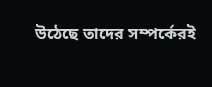উঠেছে তাদের সম্পর্কেরই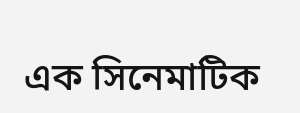এক সিনেমাটিক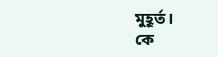মুহূর্ত।
কে